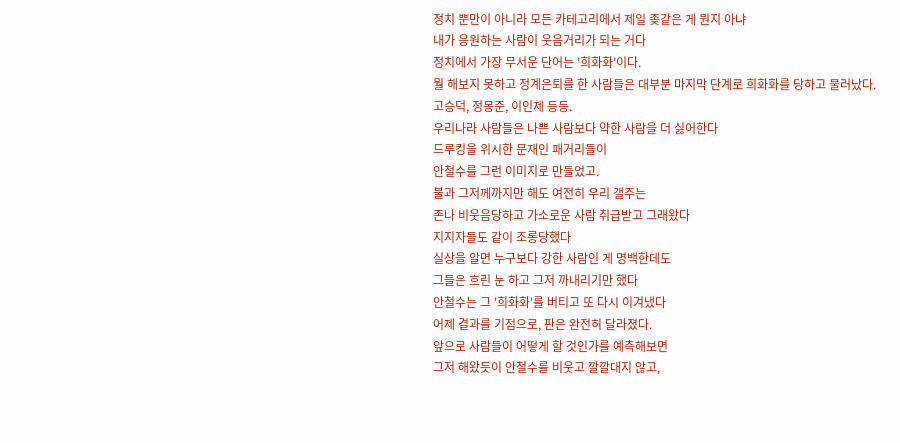정치 뿐만이 아니라 모든 카테고리에서 제일 좆같은 게 뭔지 아냐
내가 응원하는 사람이 웃음거리가 되는 거다
정치에서 가장 무서운 단어는 '희화화'이다.
뭘 해보지 못하고 정계은퇴를 한 사람들은 대부분 마지막 단계로 희화화를 당하고 물러났다.
고승덕, 정몽준, 이인제 등등.
우리나라 사람들은 나쁜 사람보다 약한 사람을 더 싫어한다
드루킹을 위시한 문재인 패거리들이
안철수를 그런 이미지로 만들었고.
불과 그저께까지만 해도 여전히 우리 갤주는
존나 비웃음당하고 가소로운 사람 취급받고 그래왔다
지지자들도 같이 조롱당했다
실상을 알면 누구보다 강한 사람인 게 명백한데도
그들은 흐린 눈 하고 그저 까내리기만 했다
안철수는 그 '희화화'를 버티고 또 다시 이겨냈다
어제 결과를 기점으로, 판은 완전히 달라졌다.
앞으로 사람들이 어떻게 할 것인가를 예측해보면
그저 해왔듯이 안철수를 비웃고 깔깔대지 않고,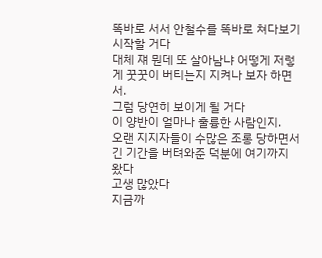똑바로 서서 안철수를 똑바로 쳐다보기 시작할 거다
대체 쟤 뭔데 또 살아남냐 어떻게 저렇게 꿋꿋이 버티는지 지켜나 보자 하면서.
그럼 당연히 보이게 될 거다
이 양반이 얼마나 훌륭한 사람인지.
오랜 지지자들이 수많은 조롱 당하면서
긴 기간을 버텨와준 덕분에 여기까지 왔다
고생 많았다
지금까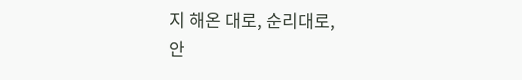지 해온 대로, 순리대로,
안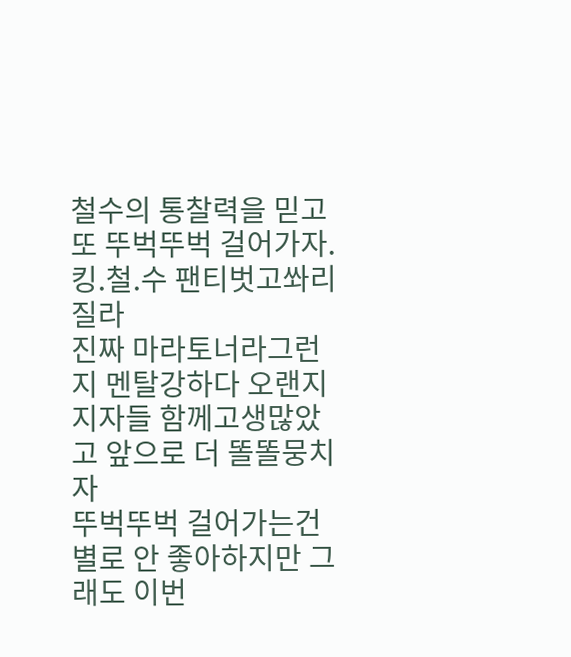철수의 통찰력을 믿고 또 뚜벅뚜벅 걸어가자.
킹.철.수 팬티벗고쏴리질라
진짜 마라토너라그런지 멘탈강하다 오랜지지자들 함께고생많았고 앞으로 더 똘똘뭉치자
뚜벅뚜벅 걸어가는건 별로 안 좋아하지만 그래도 이번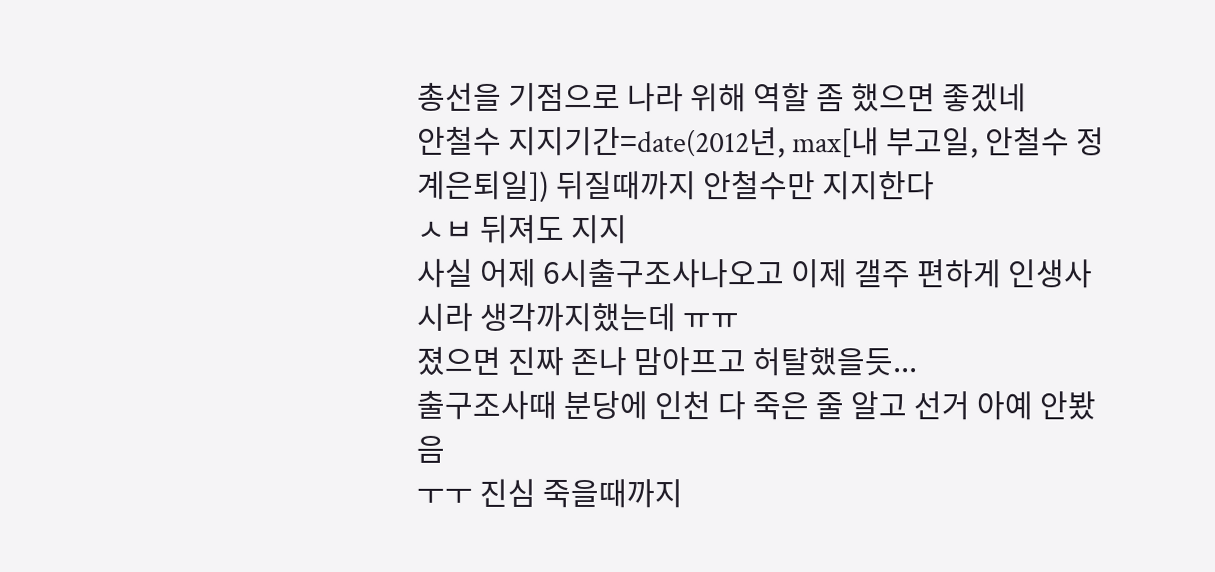총선을 기점으로 나라 위해 역할 좀 했으면 좋겠네
안철수 지지기간=date(2012년, max[내 부고일, 안철수 정계은퇴일]) 뒤질때까지 안철수만 지지한다
ㅅㅂ 뒤져도 지지
사실 어제 6시출구조사나오고 이제 갤주 편하게 인생사시라 생각까지했는데 ㅠㅠ
졌으면 진짜 존나 맘아프고 허탈했을듯...
출구조사때 분당에 인천 다 죽은 줄 알고 선거 아예 안봤음
ㅜㅜ 진심 죽을때까지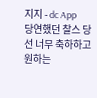지지 - dc App
당연했던 찰스 당선 너무 축하하고 원하는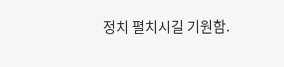정치 펼치시길 기원함.